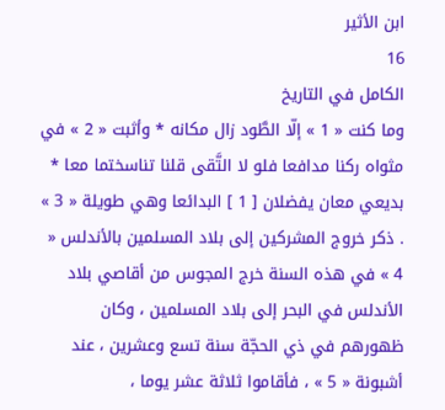ابن الأثير
16
الكامل في التاريخ
وما كنت « 1 » إلّا الطَّود زال مكانه * وأثبت « 2 » في مثواه ركنا مدافعا فلو لا التَّقى قلنا تناسختما معا * بديعي معان يفضلان [ 1 ] البدائعا وهي طويلة « 3 » . ذكر خروج المشركين إلى بلاد المسلمين بالأندلس « 4 » في هذه السنة خرج المجوس من أقاصي بلاد الأندلس في البحر إلى بلاد المسلمين ، وكان ظهورهم في ذي الحجّة سنة تسع وعشرين ، عند أشبونة « 5 » ، فأقاموا ثلاثة عشر يوما ،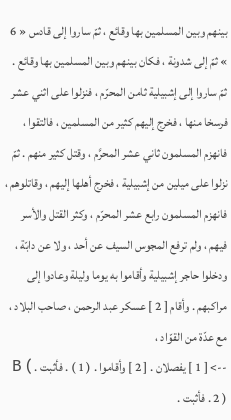بينهم وبين المسلمين بها وقائع ، ثمّ ساروا إلى قادس « 6 » ثمّ إلى شدونة ، فكان بينهم وبين المسلمين بها وقائع . ثمّ ساروا إلى إشبيلية ثامن المحرّم ، فنزلوا على اثني عشر فرسخا منها ، فخرج إليهم كثير من المسلمين ، فالتقوا ، فانهزم المسلمون ثاني عشر المحرَّم ، وقتل كثير منهم . ثمّ نزلوا على ميلين من إشبيلية ، فخرج أهلها إليهم ، وقاتلوهم ، فانهزم المسلمون رابع عشر المحرّم ، وكثر القتل والأسر فيهم ، ولم ترفع المجوس السيف عن أحد ، ولا عن دابّة ، ودخلوا حاجر إشبيلية وأقاموا به يوما وليلة وعادوا إلى مراكبهم . وأقام [ 2 ] عسكر عبد الرحمن ، صاحب البلاد ، مع عدّة من القوّاد ،
--> [ 1 ] يفصلان . [ 2 ] وأقاموا . ( 1 ) . فأثبت . B ( 2 ) . فأثبت .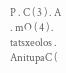P . C ( 3 ) . A . mO ( 4 ) . tatsxeolos . AnitupaC (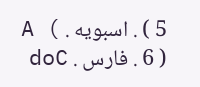5 ) . اسبويه . A ( 6 ) . فارس . doC